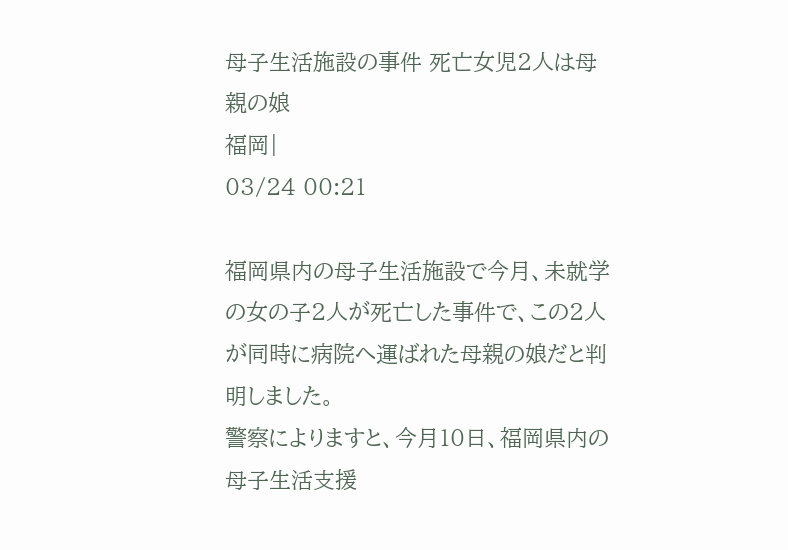母子生活施設の事件 死亡女児2人は母親の娘
福岡|
03/24 00:21

福岡県内の母子生活施設で今月、未就学の女の子2人が死亡した事件で、この2人が同時に病院へ運ばれた母親の娘だと判明しました。
警察によりますと、今月10日、福岡県内の母子生活支援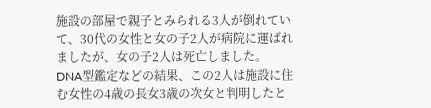施設の部屋で親子とみられる3人が倒れていて、30代の女性と女の子2人が病院に運ばれましたが、女の子2人は死亡しました。
DNA型鑑定などの結果、この2人は施設に住む女性の4歳の長女3歳の次女と判明したと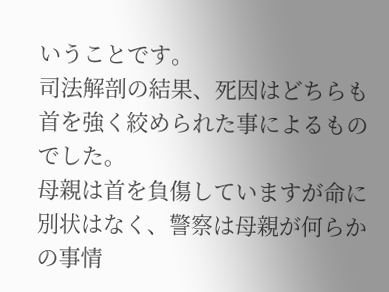いうことです。
司法解剖の結果、死因はどちらも首を強く絞められた事によるものでした。
母親は首を負傷していますが命に別状はなく、警察は母親が何らかの事情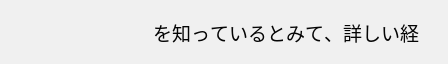を知っているとみて、詳しい経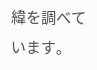緯を調べています。